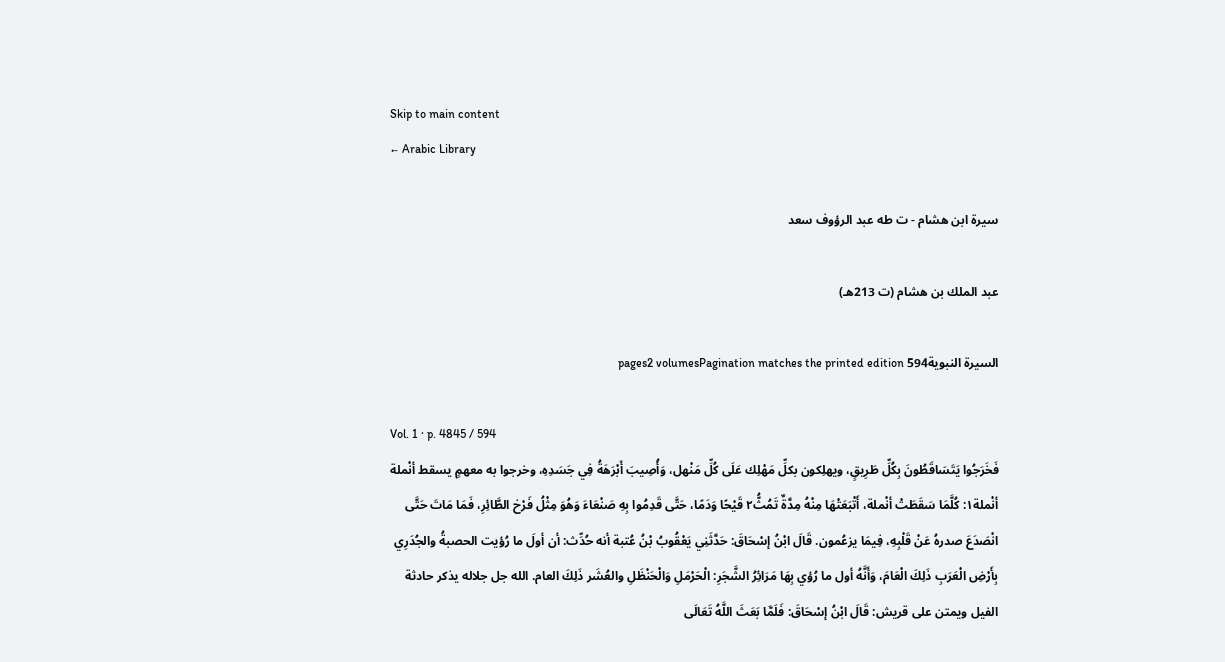Skip to main content
← Arabic Library

سيرة ابن هشام - ت طه عبد الرؤوف سعد

عبد الملك بن هشام (ت 213هـ)

السيرة النبوية594 pages2 volumesPagination matches the printed edition

Vol. 1 · p. 4845 / 594
فَخَرَجُوا يَتَسَاقَطُونَ بِكُلِّ طَرِيقٍ، ويهلِكون بكلِّ مَهْلِك عَلَى كُلِّ مَنْهل، وَأُصِيبَ أَبْرَهَةُ فِي جَسَدِهِ، وخرجوا به معهمٍ يسقط أنْملة أنْملة١: كُلَّمَا سَقَطَتْ أنْملة، أَتْبَعَتْهَا مِنْهُ مِدَّةٌ تَمُثُّ٢ قَيْحًا وَدَمًا، حَتَّى قَدِمُوا بِهِ صَنْعَاءَ وَهُوَ مِثْلُ فَرْخ الطَّائِرِ، فَمَا مَاتَ حَتَّى انْصَدَعَ صدرهُ عَنْ قَلْبِهِ، فِيمَا يزعُمون. قَالَ ابْنُ إسْحَاقَ: حَدَّثَنِي يَعْقُوبُ بْنُ عُتبة أنه حُدِّث: أن أولَ ما رُؤيت الحصبةُ والجُدَرِي بِأَرْضِ الْعَرَبِ ذَلِكَ الْعَامَ، وَأَنَّهُ أول ما رُؤي بِهَا مَرَائِرُ الشَّجَرِ: الْحَرْمَلِ وَالْحَنْظَلِ والعُشَر ذَلِكَ العام. الله جل جلاله يذكر حادثة الفيل ويمتن على قريش: قَالَ ابْنُ إسْحَاقَ: فَلَمَّا بَعَثَ اللَّهُ تَعَالَى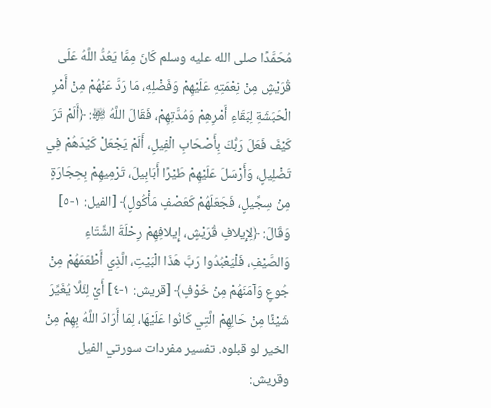مُحَمَّدًا صلى الله عليه وسلم كَانَ مِمَّا يَعُدُّ اللَّهُ عَلَى قُرَيْشٍ مِنْ نِعْمَتِهِ عَلَيْهِمْ وَفَضْلِهِ، مَا رَدَّ عَنْهُمْ مِنْ أَمْرِ الْحَبَشَةِ لِبَقَاءِ أَمْرِهِمْ وَمُدَّتِهِمْ، فَقَالَ اللَّهُ ﵎: ﴿أَلَمْ تَرَ كَيْفَ فَعَلَ رَبُّكَ بِأَصْحَابِ الْفِيلِ، أَلَمْ يَجْعَلْ كَيْدَهُمْ فِي تَضْلِيلٍ، وَأَرْسَلَ عَلَيْهِمْ طَيْرًا أَبَابِيلَ، تَرْمِيهِمْ بِحِجَارَةٍ مِنْ سِجِّيلٍ، فَجَعَلَهُمْ كَعَصْفٍ مَأْكُولٍ﴾ [الفيل: ١-٥] وَقَالَ: ﴿لِإِيلافِ قُرَيْشٍ، إِيلافِهِمْ رِحْلَةَ الشِّتَاءِ وَالصَّيْفِ، فَلْيَعْبُدُوا رَبَّ هَذَا الْبَيْتِ، الَّذِي أَطْعَمَهُمْ مِنْ جُوعٍ وَآمَنَهُمْ مِنْ خَوْفٍ﴾ [قريش: ١-٤] أَيْ لِئَلَّا يُغَيِّرَ شَيْئًا مِنْ حَالِهِمْ الَّتِي كَانُوا عَلَيْهَا، لِمَا أَرَادَ اللَّهُ بِهِمْ مِنْ الخير لو قبلوه. تفسير مفردات سورتي الفيل وقريش: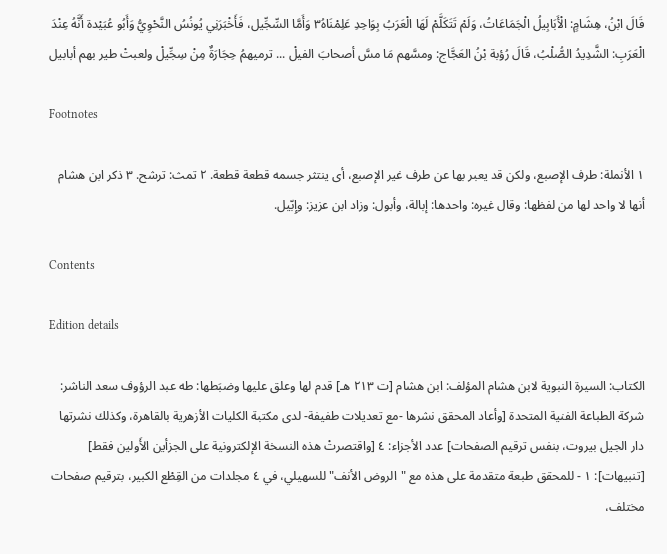قَالَ ابْنُ، هِشَامٍ: الْأَبَابِيلُ الْجَمَاعَاتُ، وَلَمْ تَتَكَلَّمْ لَهَا الْعَرَبُ بِوَاحِدِ عَلِمْنَاهُ٣ وَأَمَّا السِّجِّيل، فَأَخْبَرَنِي يُونُسُ النَّحْوِيُّ وَأَبُو عُبَيْدة أَنَّهُ عِنْدَ الْعَرَبِ: الشَّدِيدُ الصُّلْبُ، قَالَ رُؤبة بْنُ العَجَّاج: ومسَّهم مَا مسَّ أصحابَ الفيلْ ... ترميهمُ حِجَارَةٌ مِنْ سِجِّيلْ ولعبتْ طير بهم أبابيل

Footnotes

١ الأنملة: طرف الإصبع، ولكن قد يعبر بها عن طرف غير الإصبع، أى ينتثر جسمه قطعة قطعة. ٢ تمث: ترشح. ٣ ذكر ابن هشام أنها لا واحد لها من لفظها: وقال غيره: واحدها: إبالة، وأبول: وزاد ابن عزيز: وإِبّيل.

Contents

Edition details

الكتاب: السيرة النبوية لابن هشام المؤلف: ابن هشام [ت ٢١٣ هـ] قدم لها وعلق عليها وضبَطها: طه عبد الرؤوف سعد الناشر: شركة الطباعة الفنية المتحدة [وأعاد المحقق نشرها -مع تعديلات طفيفة- لدى مكتبة الكليات الأزهرية بالقاهرة، وكذلك نشرتها دار الجيل بيروت، بنفس ترقيم الصفحات] عدد الأجزاء: ٤ [واقتصرتْ هذه النسخة الإلكترونية على الجزأين الأَولين فقط] [تنبيهات]: ١ - للمحقق طبعة متقدمة على هذه مع "الروض الأنف" للسهيلي، في ٤ مجلدات من القِطْع الكبير، بترقيم صفحات مختلف،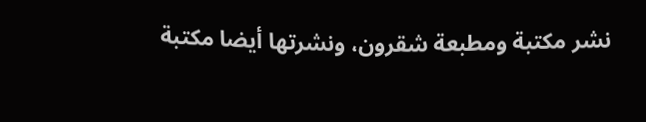نشر مكتبة ومطبعة شقرون، ونشرتها أيضا مكتبة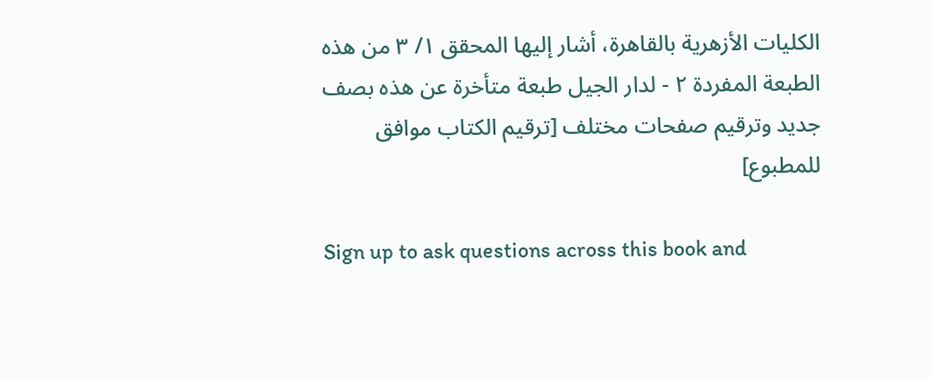الكليات الأزهرية بالقاهرة، أشار إليها المحقق ١/ ٣ من هذه الطبعة المفردة ٢ - لدار الجيل طبعة متأخرة عن هذه بصف جديد وترقيم صفحات مختلف [ترقيم الكتاب موافق للمطبوع]

Sign up to ask questions across this book and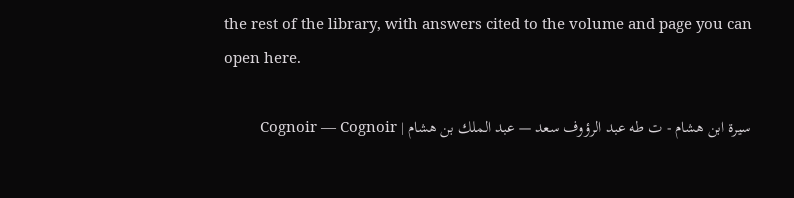the rest of the library, with answers cited to the volume and page you can open here.

سيرة ابن هشام - ت طه عبد الرؤوف سعد — عبد الملك بن هشام | Cognoir — Cognoir